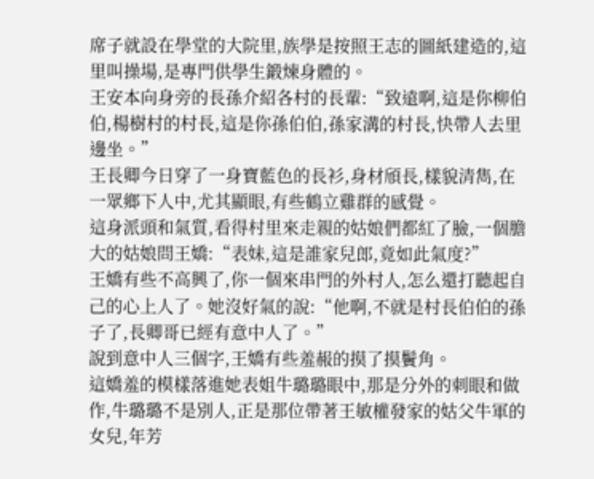席子就設在學堂的大院里,族學是按照王志的圖紙建造的,這里叫操場,是專門供學生鍛煉身體的。
王安本向身旁的長孫介紹各村的長輩:“致遠啊,這是你柳伯伯,楊樹村的村長,這是你孫伯伯,孫家溝的村長,快帶人去里邊坐。”
王長卿今日穿了一身寶藍色的長衫,身材頎長,樣貌清雋,在一眾鄉下人中,尤其顯眼,有些鶴立雞群的感覺。
這身派頭和氣質,看得村里來走親的姑娘們都紅了臉,一個膽大的姑娘問王嬌:“表妹,這是誰家兒郎,竟如此氣度?”
王嬌有些不高興了,你一個來串門的外村人,怎么還打聽起自己的心上人了。她沒好氣的說:“他啊,不就是村長伯伯的孫子了,長卿哥已經有意中人了。”
說到意中人三個字,王嬌有些羞赧的摸了摸鬢角。
這嬌羞的模樣落進她表姐牛璐璐眼中,那是分外的刺眼和做作,牛璐璐不是別人,正是那位帶著王敏權發家的姑父牛軍的女兒,年芳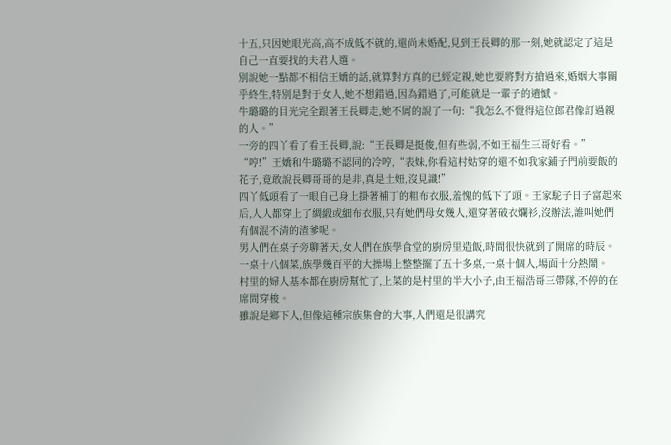十五,只因她眼光高,高不成低不就的,還尚未婚配,見到王長卿的那一刻,她就認定了這是自己一直要找的夫君人選。
別說她一點都不相信王嬌的話,就算對方真的已經定親,她也要將對方搶過來,婚姻大事關乎終生,特別是對于女人,她不想錯過,因為錯過了,可能就是一輩子的遺憾。
牛璐璐的目光完全跟著王長卿走,她不屑的說了一句:“我怎么不覺得這位郎君像訂過親的人。”
一旁的四丫看了看王長卿,說:“王長卿是挺俊,但有些弱,不如王福生三哥好看。”
“哼!”王嬌和牛璐璐不認同的冷哼,“表妹,你看這村姑穿的還不如我家鋪子門前要飯的花子,竟敢說長卿哥哥的是非,真是土妞,沒見識!”
四丫低頭看了一眼自己身上掛著補丁的粗布衣服,羞愧的低下了頭。王家駝子日子富起來后,人人都穿上了綢緞或細布衣服,只有她們母女幾人,還穿著破衣爛衫,沒辦法,誰叫她們有個混不清的渣爹呢。
男人們在桌子旁聊著天,女人們在族學食堂的廚房里造飯,時間很快就到了開席的時辰。
一桌十八個菜,族學幾百平的大操場上整整擺了五十多桌,一桌十個人,場面十分熱鬧。
村里的婦人基本都在廚房幫忙了,上菜的是村里的半大小子,由王福浩哥三帶隊,不停的在席間穿梭。
雖說是鄉下人,但像這種宗族集會的大事,人們還是很講究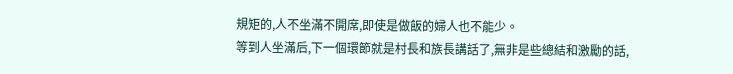規矩的,人不坐滿不開席,即使是做飯的婦人也不能少。
等到人坐滿后,下一個環節就是村長和族長講話了,無非是些總結和激勵的話,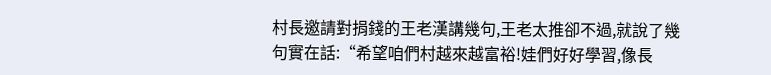村長邀請對捐錢的王老漢講幾句,王老太推卻不過,就說了幾句實在話:“希望咱們村越來越富裕!娃們好好學習,像長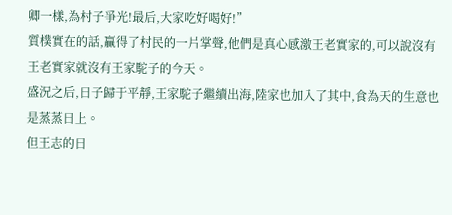卿一樣,為村子爭光!最后,大家吃好喝好!”
質樸實在的話,贏得了村民的一片掌聲,他們是真心感激王老實家的,可以說沒有王老實家就沒有王家駝子的今天。
盛況之后,日子歸于平靜,王家駝子繼續出海,陸家也加入了其中,食為天的生意也是蒸蒸日上。
但王志的日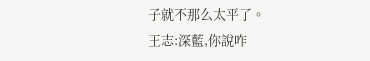子就不那么太平了。
王志:深藍,你說咋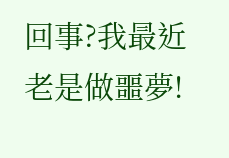回事?我最近老是做噩夢!